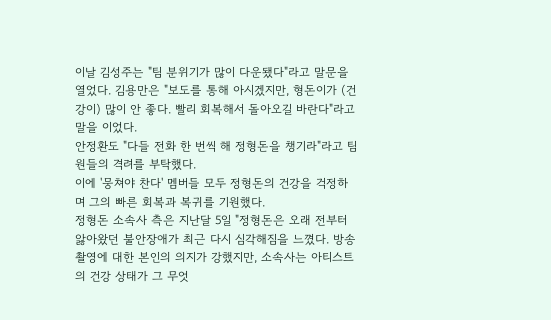이날 김성주는 "팀 분위기가 많이 다운됐다"라고 말문을 열었다. 김용만은 "보도를 통해 아시겠지만, 형돈이가 (건강이) 많이 안 좋다. 빨리 회복해서 돌아오길 바란다"라고 말을 이었다.
안정환도 "다들 전화 한 번씩 해 정형돈을 챙기라"라고 팀원들의 격려를 부탁했다.
이에 '뭉쳐야 찬다' 멤버들 모두 정형돈의 건강을 걱정하며 그의 빠른 회복과 복귀를 기원했다.
정형돈 소속사 측은 지난달 5일 "정형돈은 오래 전부터 앓아왔던 불안장애가 최근 다시 심각해짐을 느꼈다. 방송 촬영에 대한 본인의 의지가 강했지만, 소속사는 아티스트의 건강 상태가 그 무엇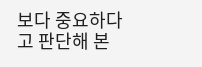보다 중요하다고 판단해 본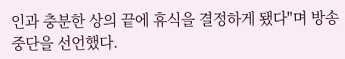인과 충분한 상의 끝에 휴식을 결정하게 됐다"며 방송 중단을 선언했다.